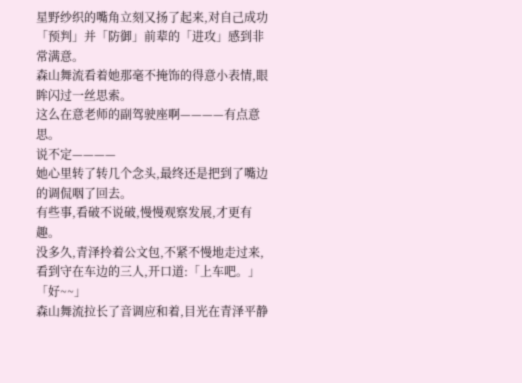星野纱织的嘴角立刻又扬了起来,对自己成功「预判」并「防御」前辈的「进攻」感到非常满意。
森山舞流看着她那毫不掩饰的得意小表情,眼眸闪过一丝思索。
这么在意老师的副驾驶座啊————有点意思。
说不定————
她心里转了转几个念头,最终还是把到了嘴边的调侃咽了回去。
有些事,看破不说破,慢慢观察发展,才更有趣。
没多久,青泽拎着公文包,不紧不慢地走过来,看到守在车边的三人,开口道:「上车吧。」
「好~~」
森山舞流拉长了音调应和着,目光在青泽平静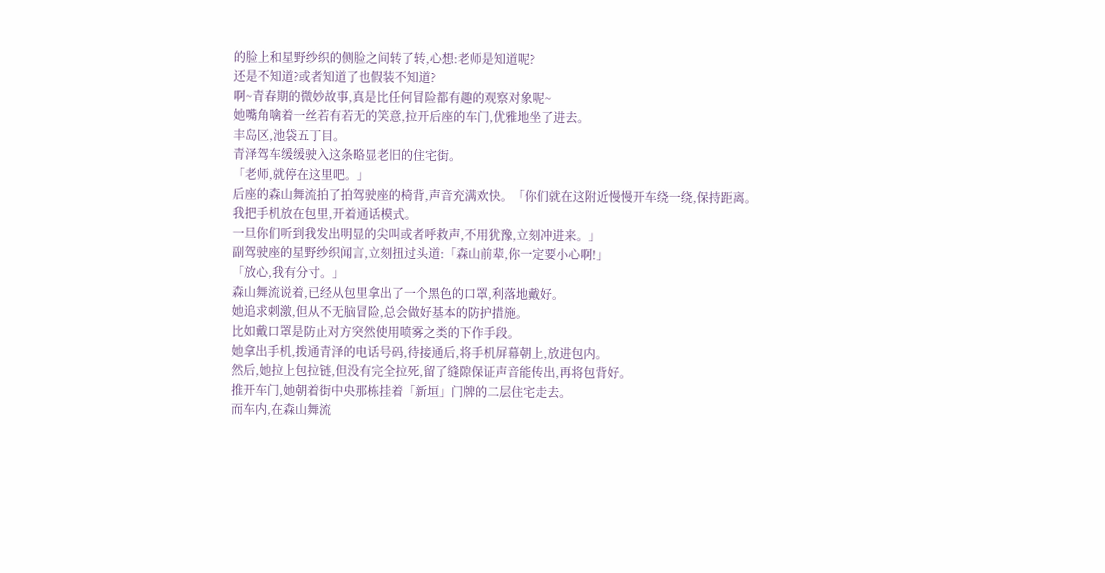的脸上和星野纱织的侧脸之间转了转,心想:老师是知道呢?
还是不知道?或者知道了也假装不知道?
啊~青春期的微妙故事,真是比任何冒险都有趣的观察对象呢~
她嘴角噙着一丝若有若无的笑意,拉开后座的车门,优雅地坐了进去。
丰岛区,池袋五丁目。
青泽驾车缓缓驶入这条略显老旧的住宅街。
「老师,就停在这里吧。」
后座的森山舞流拍了拍驾驶座的椅背,声音充满欢快。「你们就在这附近慢慢开车绕一绕,保持距离。
我把手机放在包里,开着通话模式。
一旦你们听到我发出明显的尖叫或者呼救声,不用犹豫,立刻冲进来。」
副驾驶座的星野纱织闻言,立刻扭过头道:「森山前辈,你一定要小心啊!」
「放心,我有分寸。」
森山舞流说着,已经从包里拿出了一个黑色的口罩,利落地戴好。
她追求刺激,但从不无脑冒险,总会做好基本的防护措施。
比如戴口罩是防止对方突然使用喷雾之类的下作手段。
她拿出手机,拨通青泽的电话号码,待接通后,将手机屏幕朝上,放进包内。
然后,她拉上包拉链,但没有完全拉死,留了缝隙保证声音能传出,再将包背好。
推开车门,她朝着街中央那栋挂着「新垣」门牌的二层住宅走去。
而车内,在森山舞流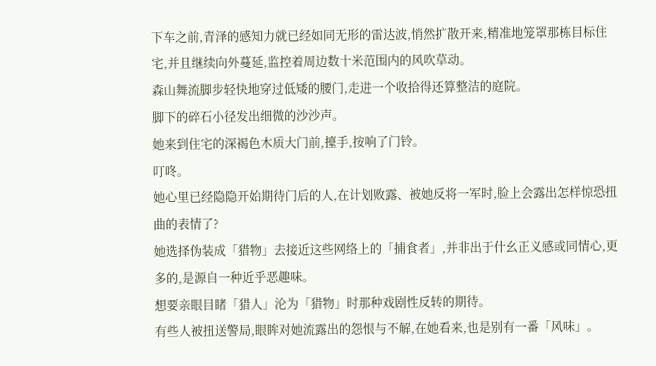下车之前,青泽的感知力就已经如同无形的雷达波,悄然扩散开来,精准地笼罩那栋目标住宅,并且继续向外蔓延,监控着周边数十米范围内的风吹草动。
森山舞流脚步轻快地穿过低矮的腰门,走进一个收拾得还算整洁的庭院。
脚下的碎石小径发出细微的沙沙声。
她来到住宅的深褐色木质大门前,擡手,按响了门铃。
叮咚。
她心里已经隐隐开始期待门后的人,在计划败露、被她反将一军时,脸上会露出怎样惊恐扭曲的表情了?
她选择伪装成「猎物」去接近这些网络上的「捕食者」,并非出于什幺正义感或同情心,更多的,是源自一种近乎恶趣味。
想要亲眼目睹「猎人」沦为「猎物」时那种戏剧性反转的期待。
有些人被扭送警局,眼眸对她流露出的怨恨与不解,在她看来,也是别有一番「风味」。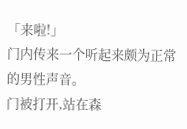「来啦!」
门内传来一个听起来颇为正常的男性声音。
门被打开,站在森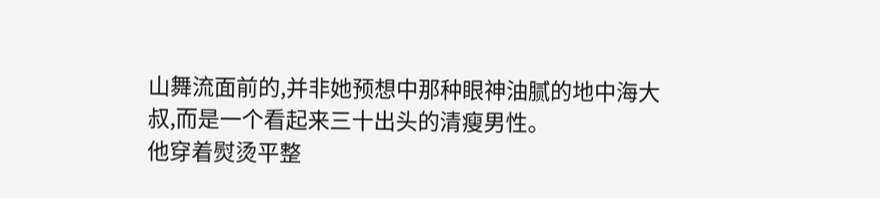山舞流面前的,并非她预想中那种眼神油腻的地中海大叔,而是一个看起来三十出头的清瘦男性。
他穿着熨烫平整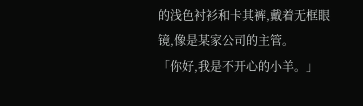的浅色衬衫和卡其裤,戴着无框眼镜,像是某家公司的主管。
「你好,我是不开心的小羊。」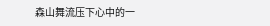森山舞流压下心中的一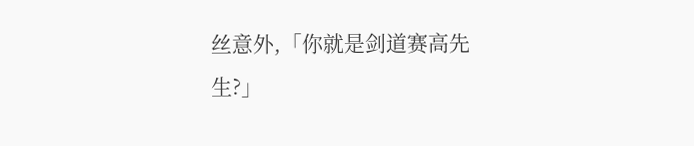丝意外,「你就是剑道赛高先生?」